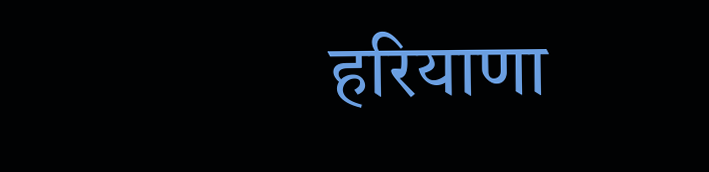हरियाणा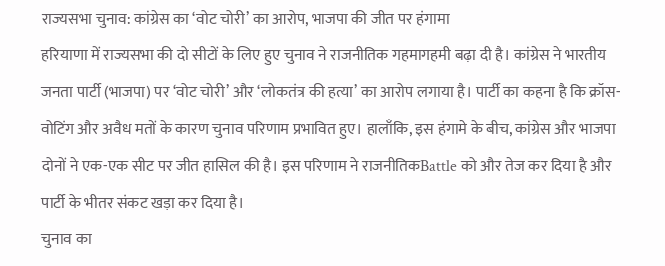राज्यसभा चुनाव: कांग्रेस का ‘वोट चोरी’ का आरोप, भाजपा की जीत पर हंगामा
हरियाणा में राज्यसभा की दो सीटों के लिए हुए चुनाव ने राजनीतिक गहमागहमी बढ़ा दी है। कांग्रेस ने भारतीय जनता पार्टी (भाजपा) पर ‘वोट चोरी’ और ‘लोकतंत्र की हत्या’ का आरोप लगाया है। पार्टी का कहना है कि क्रॉस-वोटिंग और अवैध मतों के कारण चुनाव परिणाम प्रभावित हुए। हालाँकि, इस हंगामे के बीच, कांग्रेस और भाजपा दोनों ने एक-एक सीट पर जीत हासिल की है। इस परिणाम ने राजनीतिकBattle को और तेज कर दिया है और पार्टी के भीतर संकट खड़ा कर दिया है।
चुनाव का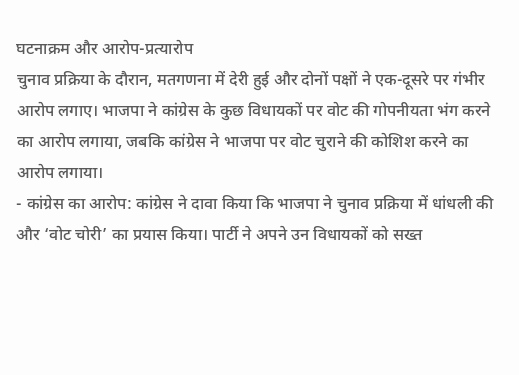घटनाक्रम और आरोप-प्रत्यारोप
चुनाव प्रक्रिया के दौरान, मतगणना में देरी हुई और दोनों पक्षों ने एक-दूसरे पर गंभीर आरोप लगाए। भाजपा ने कांग्रेस के कुछ विधायकों पर वोट की गोपनीयता भंग करने का आरोप लगाया, जबकि कांग्रेस ने भाजपा पर वोट चुराने की कोशिश करने का आरोप लगाया।
- कांग्रेस का आरोप: कांग्रेस ने दावा किया कि भाजपा ने चुनाव प्रक्रिया में धांधली की और ‘वोट चोरी’ का प्रयास किया। पार्टी ने अपने उन विधायकों को सख्त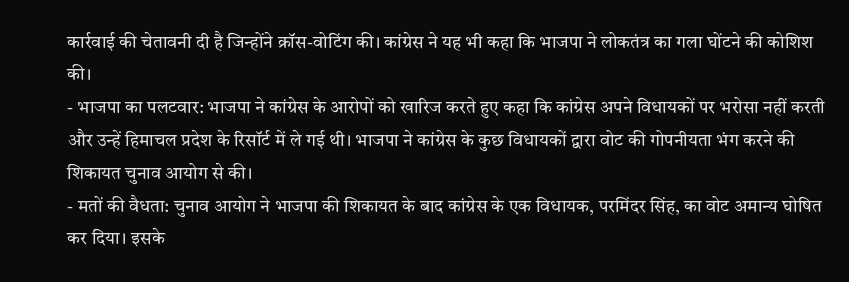कार्रवाई की चेतावनी दी है जिन्होंने क्रॉस-वोटिंग की। कांग्रेस ने यह भी कहा कि भाजपा ने लोकतंत्र का गला घोंटने की कोशिश की।
- भाजपा का पलटवार: भाजपा ने कांग्रेस के आरोपों को खारिज करते हुए कहा कि कांग्रेस अपने विधायकों पर भरोसा नहीं करती और उन्हें हिमाचल प्रदेश के रिसॉर्ट में ले गई थी। भाजपा ने कांग्रेस के कुछ विधायकों द्वारा वोट की गोपनीयता भंग करने की शिकायत चुनाव आयोग से की।
- मतों की वैधता: चुनाव आयोग ने भाजपा की शिकायत के बाद कांग्रेस के एक विधायक, परमिंदर सिंह, का वोट अमान्य घोषित कर दिया। इसके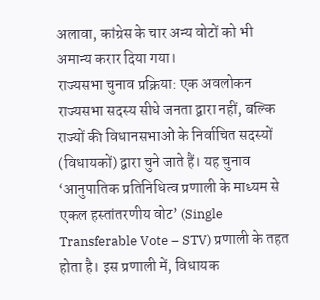अलावा, कांग्रेस के चार अन्य वोटों को भी अमान्य करार दिया गया।
राज्यसभा चुनाव प्रक्रिया: एक अवलोकन
राज्यसभा सदस्य सीधे जनता द्वारा नहीं, बल्कि राज्यों की विधानसभाओं के निर्वाचित सदस्यों (विधायकों) द्वारा चुने जाते हैं। यह चुनाव ‘आनुपातिक प्रतिनिधित्व प्रणाली के माध्यम से एकल हस्तांतरणीय वोट’ (Single Transferable Vote – STV) प्रणाली के तहत होता है। इस प्रणाली में, विधायक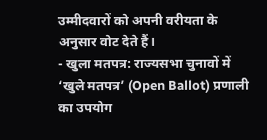उम्मीदवारों को अपनी वरीयता के अनुसार वोट देते हैं।
- खुला मतपत्र: राज्यसभा चुनावों में ‘खुले मतपत्र’ (Open Ballot) प्रणाली का उपयोग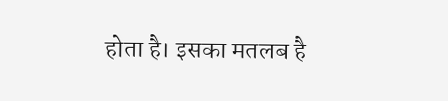होता है। इसका मतलब है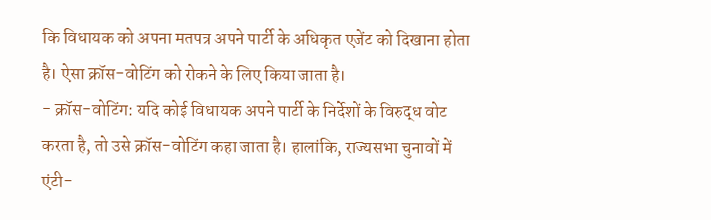कि विधायक को अपना मतपत्र अपने पार्टी के अधिकृत एजेंट को दिखाना होता है। ऐसा क्रॉस-वोटिंग को रोकने के लिए किया जाता है।
- क्रॉस-वोटिंग: यदि कोई विधायक अपने पार्टी के निर्देशों के विरुद्ध वोट करता है, तो उसे क्रॉस-वोटिंग कहा जाता है। हालांकि, राज्यसभा चुनावों में एंटी-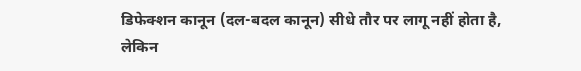डिफेक्शन कानून (दल-बदल कानून) सीधे तौर पर लागू नहीं होता है, लेकिन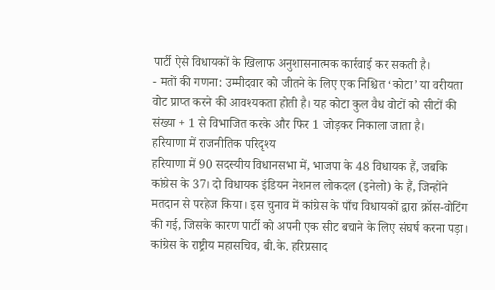पार्टी ऐसे विधायकों के खिलाफ अनुशासनात्मक कार्रवाई कर सकती है।
- मतों की गणना: उम्मीदवार को जीतने के लिए एक निश्चित ‘कोटा’ या वरीयता वोट प्राप्त करने की आवश्यकता होती है। यह कोटा कुल वैध वोटों को सीटों की संख्या + 1 से विभाजित करके और फिर 1 जोड़कर निकाला जाता है।
हरियाणा में राजनीतिक परिदृश्य
हरियाणा में 90 सदस्यीय विधानसभा में, भाजपा के 48 विधायक हैं, जबकि कांग्रेस के 37। दो विधायक इंडियन नेशनल लोकदल (इनेलो) के हैं, जिन्होंने मतदान से परहेज किया। इस चुनाव में कांग्रेस के पाँच विधायकों द्वारा क्रॉस-वोटिंग की गई, जिसके कारण पार्टी को अपनी एक सीट बचाने के लिए संघर्ष करना पड़ा। कांग्रेस के राष्ट्रीय महासचिव, बी.के. हरिप्रसाद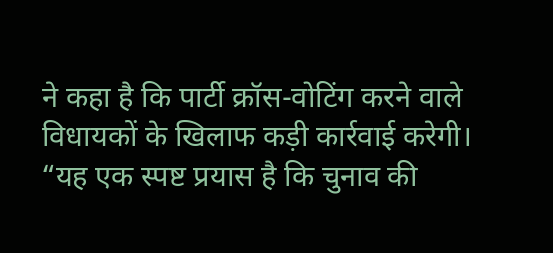ने कहा है कि पार्टी क्रॉस-वोटिंग करने वाले विधायकों के खिलाफ कड़ी कार्रवाई करेगी।
“यह एक स्पष्ट प्रयास है कि चुनाव की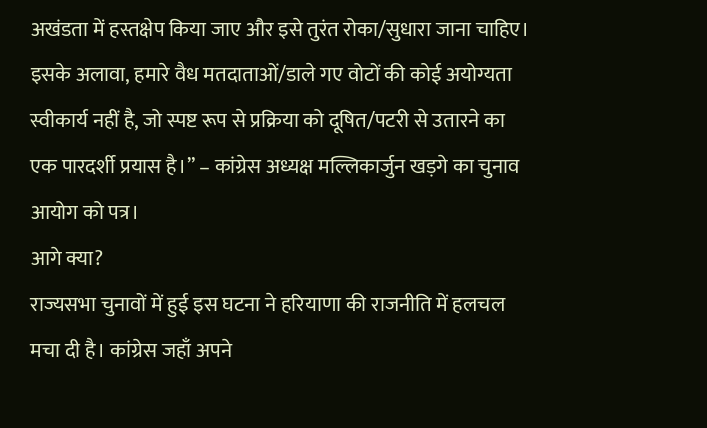अखंडता में हस्तक्षेप किया जाए और इसे तुरंत रोका/सुधारा जाना चाहिए। इसके अलावा, हमारे वैध मतदाताओं/डाले गए वोटों की कोई अयोग्यता स्वीकार्य नहीं है, जो स्पष्ट रूप से प्रक्रिया को दूषित/पटरी से उतारने का एक पारदर्शी प्रयास है।” – कांग्रेस अध्यक्ष मल्लिकार्जुन खड़गे का चुनाव आयोग को पत्र।
आगे क्या?
राज्यसभा चुनावों में हुई इस घटना ने हरियाणा की राजनीति में हलचल मचा दी है। कांग्रेस जहाँ अपने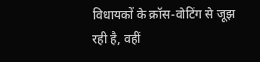विधायकों के क्रॉस-वोटिंग से जूझ रही है, वहीं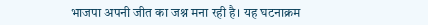भाजपा अपनी जीत का जश्न मना रही है। यह घटनाक्रम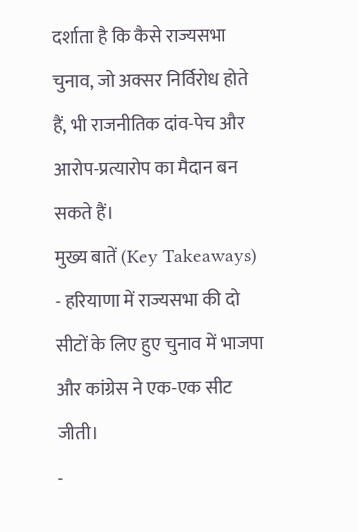दर्शाता है कि कैसे राज्यसभा चुनाव, जो अक्सर निर्विरोध होते हैं, भी राजनीतिक दांव-पेच और आरोप-प्रत्यारोप का मैदान बन सकते हैं।
मुख्य बातें (Key Takeaways)
- हरियाणा में राज्यसभा की दो सीटों के लिए हुए चुनाव में भाजपा और कांग्रेस ने एक-एक सीट जीती।
-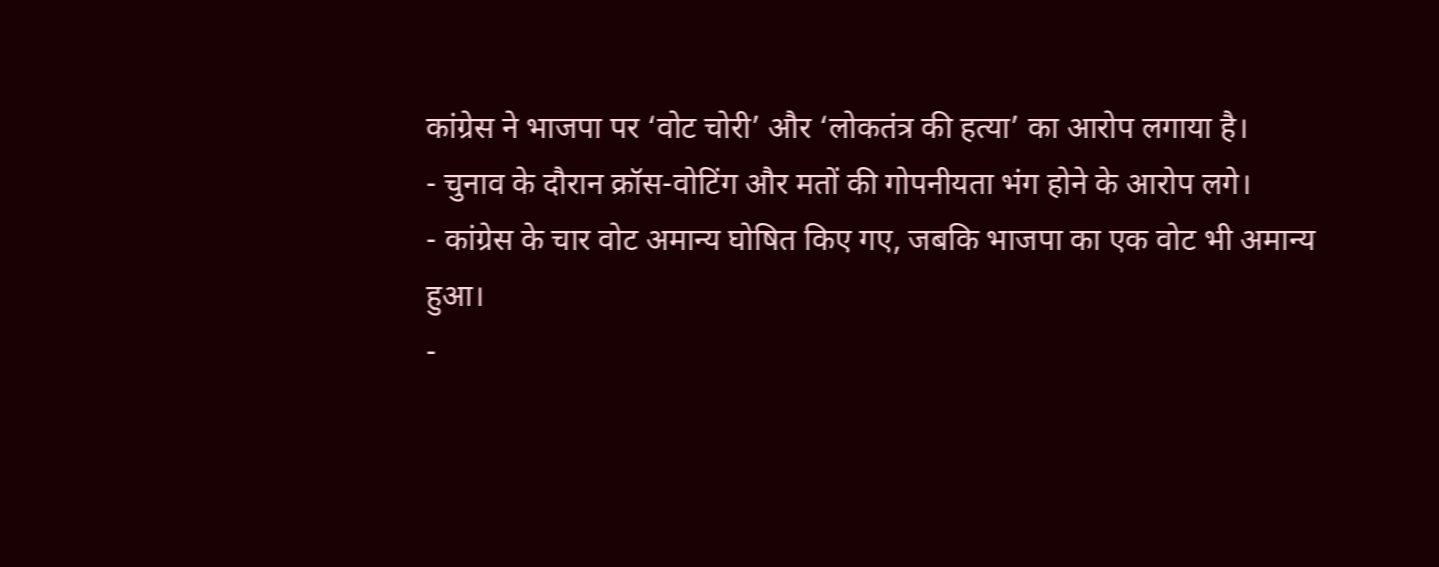कांग्रेस ने भाजपा पर ‘वोट चोरी’ और ‘लोकतंत्र की हत्या’ का आरोप लगाया है।
- चुनाव के दौरान क्रॉस-वोटिंग और मतों की गोपनीयता भंग होने के आरोप लगे।
- कांग्रेस के चार वोट अमान्य घोषित किए गए, जबकि भाजपा का एक वोट भी अमान्य हुआ।
-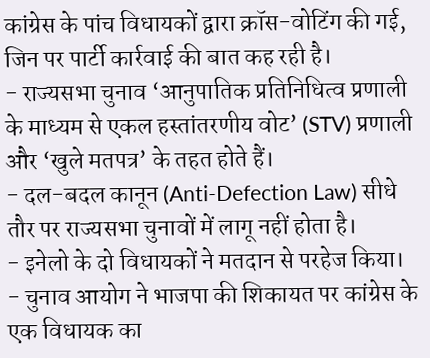कांग्रेस के पांच विधायकों द्वारा क्रॉस-वोटिंग की गई, जिन पर पार्टी कार्रवाई की बात कह रही है।
- राज्यसभा चुनाव ‘आनुपातिक प्रतिनिधित्व प्रणाली के माध्यम से एकल हस्तांतरणीय वोट’ (STV) प्रणाली और ‘खुले मतपत्र’ के तहत होते हैं।
- दल-बदल कानून (Anti-Defection Law) सीधे तौर पर राज्यसभा चुनावों में लागू नहीं होता है।
- इनेलो के दो विधायकों ने मतदान से परहेज किया।
- चुनाव आयोग ने भाजपा की शिकायत पर कांग्रेस के एक विधायक का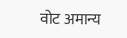वोट अमान्य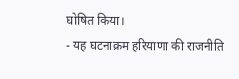घोषित किया।
- यह घटनाक्रम हरियाणा की राजनीति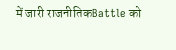में जारी राजनीतिकBattle को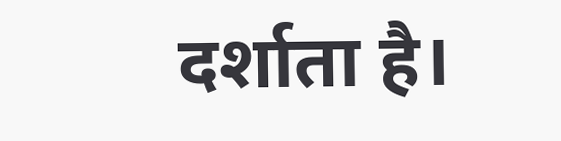दर्शाता है।